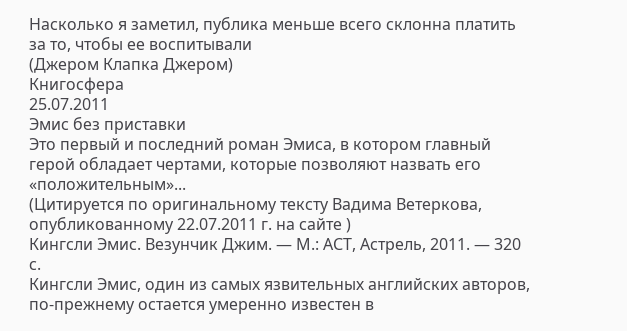Насколько я заметил, публика меньше всего склонна платить за то, чтобы ее воспитывали
(Джером Клапка Джером)
Книгосфера
25.07.2011
Эмис без приставки
Это первый и последний роман Эмиса, в котором главный герой обладает чертами, которые позволяют назвать его «положительным»...
(Цитируется по оригинальному тексту Вадима Ветеркова, опубликованному 22.07.2011 г. на сайте )
Кингсли Эмис. Везунчик Джим. — М.: АСТ, Астрель, 2011. — 320 с.
Кингсли Эмис, один из самых язвительных английских авторов, по-прежнему остается умеренно известен в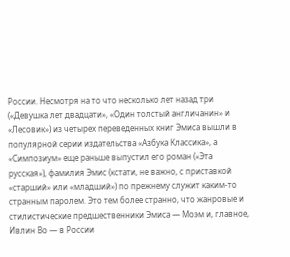России. Несмотря на то что несколько лет назад три («Девушка лет двадцати», «Один толстый англичанин» и «Лесовик») из четырех переведенных книг Эмиса вышли в популярной серии издательства «Азбука Классика», а «Симпозиум» еще раньше выпустил его роман («Эта русская»), фамилия Эмис (кстати, не важно, с приставкой «старший» или «младший») по прежнему служит каким-то странным паролем. Это тем более странно, что жанровые и стилистические предшественники Эмиса — Моэм и, главное, Ивлин Во — в России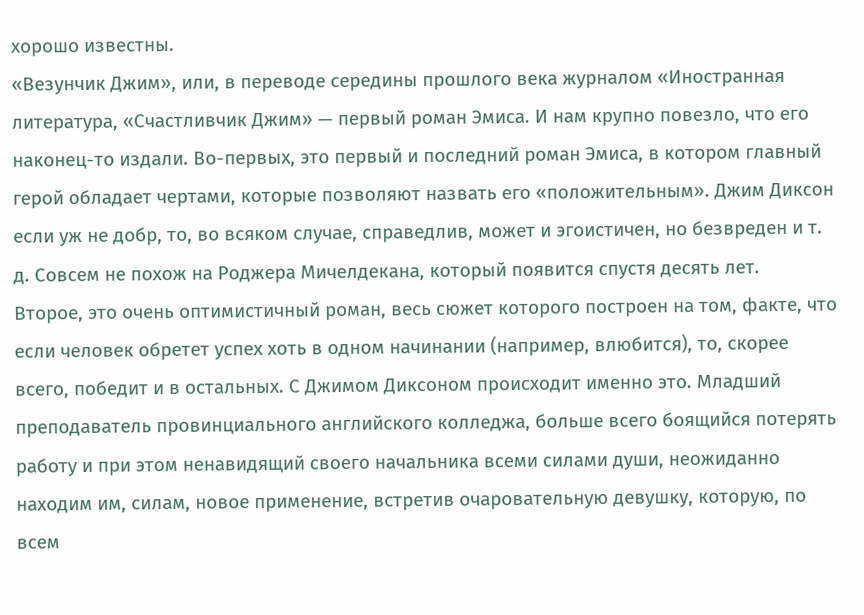хорошо известны.
«Везунчик Джим», или, в переводе середины прошлого века журналом «Иностранная литература, «Счастливчик Джим» — первый роман Эмиса. И нам крупно повезло, что его наконец-то издали. Во-первых, это первый и последний роман Эмиса, в котором главный герой обладает чертами, которые позволяют назвать его «положительным». Джим Диксон если уж не добр, то, во всяком случае, справедлив, может и эгоистичен, но безвреден и т. д. Совсем не похож на Роджера Мичелдекана, который появится спустя десять лет.
Второе, это очень оптимистичный роман, весь сюжет которого построен на том, факте, что если человек обретет успех хоть в одном начинании (например, влюбится), то, скорее всего, победит и в остальных. С Джимом Диксоном происходит именно это. Младший преподаватель провинциального английского колледжа, больше всего боящийся потерять работу и при этом ненавидящий своего начальника всеми силами души, неожиданно находим им, силам, новое применение, встретив очаровательную девушку, которую, по всем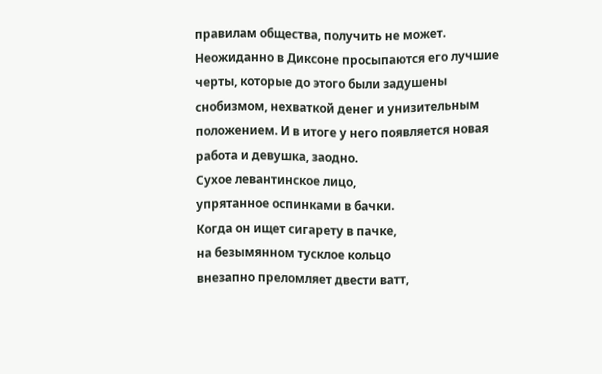правилам общества, получить не может. Неожиданно в Диксоне просыпаются его лучшие черты, которые до этого были задушены снобизмом, нехваткой денег и унизительным положением. И в итоге у него появляется новая работа и девушка, заодно.
Сухое левантинское лицо,
упрятанное оспинками в бачки.
Когда он ищет сигарету в пачке,
на безымянном тусклое кольцо
внезапно преломляет двести ватт,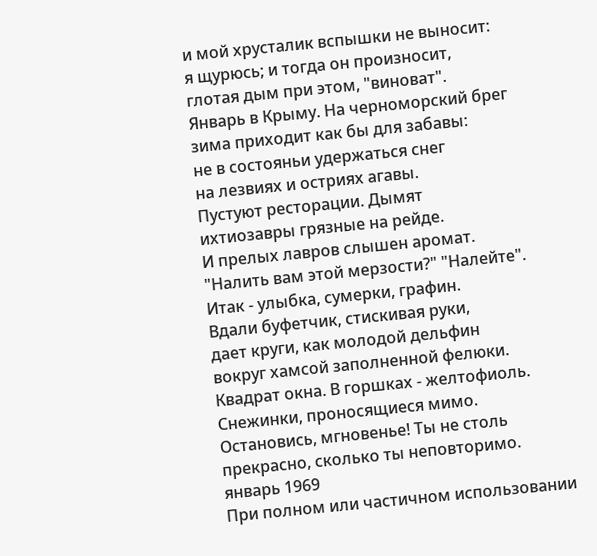и мой хрусталик вспышки не выносит:
я щурюсь; и тогда он произносит,
глотая дым при этом, "виноват".
Январь в Крыму. На черноморский брег
зима приходит как бы для забавы:
не в состояньи удержаться снег
на лезвиях и остриях агавы.
Пустуют ресторации. Дымят
ихтиозавры грязные на рейде.
И прелых лавров слышен аромат.
"Налить вам этой мерзости?" "Налейте".
Итак - улыбка, сумерки, графин.
Вдали буфетчик, стискивая руки,
дает круги, как молодой дельфин
вокруг хамсой заполненной фелюки.
Квадрат окна. В горшках - желтофиоль.
Снежинки, проносящиеся мимо.
Остановись, мгновенье! Ты не столь
прекрасно, сколько ты неповторимо.
январь 1969
При полном или частичном использовании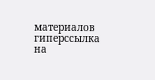материалов гиперссылка на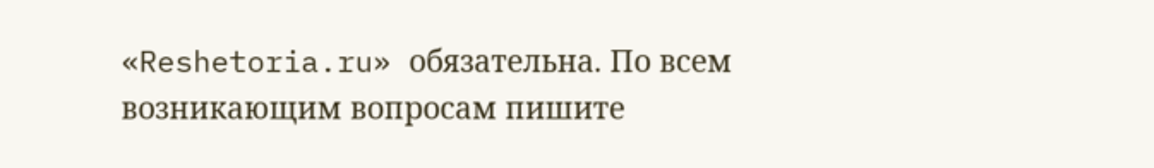«Reshetoria.ru» обязательна. По всем возникающим вопросам пишите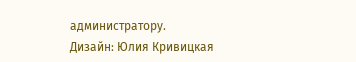администратору.
Дизайн: Юлия Кривицкая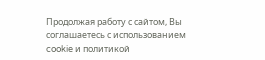Продолжая работу с сайтом, Вы соглашаетесь с использованием cookie и политикой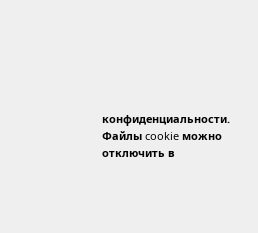конфиденциальности. Файлы cookie можно отключить в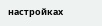настройках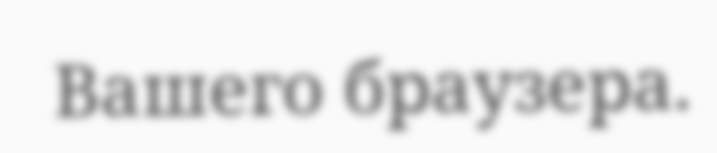Вашего браузера.